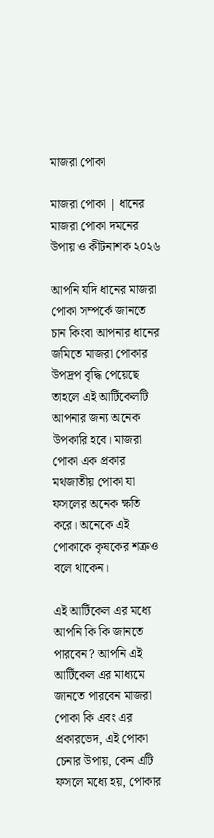মাজরা পোকা

মাজরা পোকা | ধানের মাজরা পোকা দমনের উপায় ও কীটনাশক ২০২৬

আপনি যদি ধানের মাজরা পোকা সম্পর্কে জানতে চান কিংবা আপনার ধানের জমিতে মাজরা পোকার উপদ্রপ বৃদ্ধি পেয়েছে তাহলে এই আর্টিকেলটি আপনার জন্য অনেক উপকারি হবে। মাজরা পোকা এক প্রকার মথজাতীয় পোকা যা ফসলের অনেক ক্ষতি করে। অনেকে এই পোকাকে কৃষকের শত্রুও বলে থাকেন।

এই আর্টিকেল এর মধ্যে আপনি কি কি জানতে পারবেন? আপনি এই আর্টিকেল এর মাধ্যমে জানতে পারবেন মাজরা পোকা কি এবং এর প্রকারভেদ, এই পোকা চেনার উপায়, কেন এটি ফসলে মধ্যে হয়, পোকার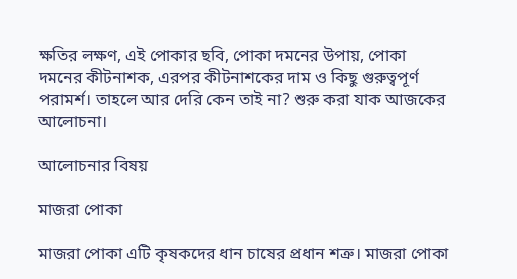ক্ষতির লক্ষণ, এই পোকার ছবি, পোকা দমনের উপায়, পোকা দমনের কীটনাশক, এরপর কীটনাশকের দাম ও কিছু গুরুত্বপূর্ণ পরামর্শ। তাহলে আর দেরি কেন তাই না? শুরু করা যাক আজকের আলোচনা।

আলোচনার বিষয়

মাজরা পোকা

মাজরা পোকা এটি কৃষকদের ধান চাষের প্রধান শত্রু। মাজরা পোকা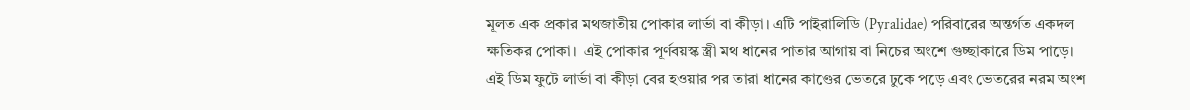মূলত এক প্রকার মথজাতীয় পোকার লার্ভা বা কীড়া। এটি পাইরালিডি (Pyralidae) পরিবারের অন্তর্গত একদল ক্ষতিকর পোকা।  এই পোকার পূর্ণবয়স্ক স্ত্রী মথ ধানের পাতার আগায় বা নিচের অংশে গুচ্ছাকারে ডিম পাড়ে। এই ডিম ফুটে লার্ভা বা কীড়া বের হওয়ার পর তারা ধানের কাণ্ডের ভেতরে ঢুকে পড়ে এবং ভেতরের নরম অংশ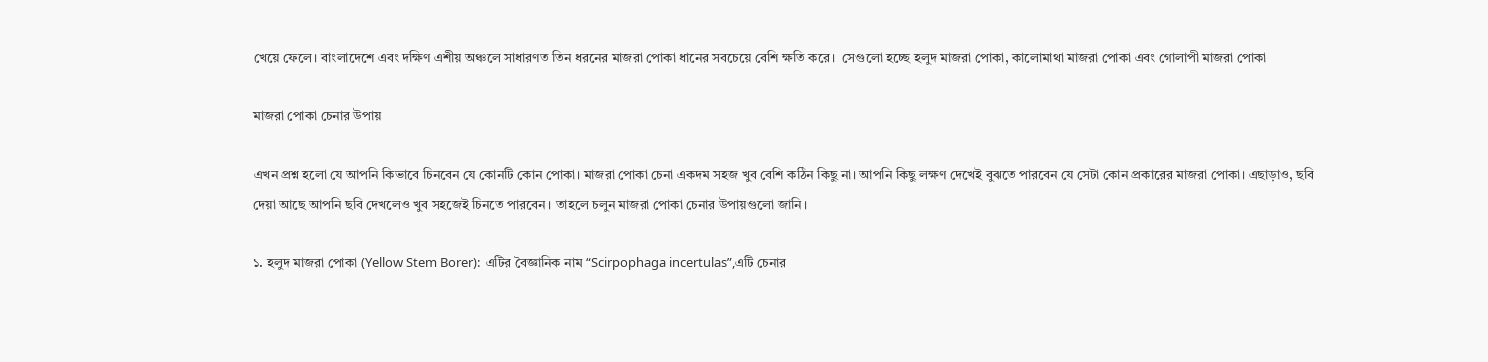খেয়ে ফেলে। বাংলাদেশে এবং দক্ষিণ এশীয় অঞ্চলে সাধারণত তিন ধরনের মাজরা পোকা ধানের সবচেয়ে বেশি ক্ষতি করে।  সেগুলো হচ্ছে হলুদ মাজরা পোকা, কালোমাথা মাজরা পোকা এবং গোলাপী মাজরা পোকা

মাজরা পোকা চেনার উপায়

এখন প্রশ্ন হলো যে আপনি কিভাবে চিনবেন যে কোনটি কোন পোকা। মাজরা পোকা চেনা একদম সহজ খুব বেশি কঠিন কিছু না। আপনি কিছু লক্ষণ দেখেই বুঝতে পারবেন যে সেটা কোন প্রকারের মাজরা পোকা। এছাড়াও, ছবি দেয়া আছে আপনি ছবি দেখলেও খুব সহজেই চিনতে পারবেন। তাহলে চলুন মাজরা পোকা চেনার উপায়গুলো জানি।

১. হলুদ মাজরা পোকা (Yellow Stem Borer):  এটির বৈজ্ঞানিক নাম “Scirpophaga incertulas”,এটি চেনার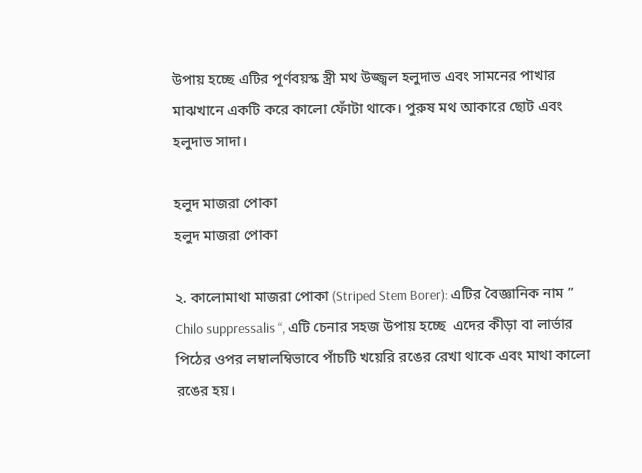উপায় হচ্ছে এটির পূর্ণবয়স্ক স্ত্রী মথ উজ্জ্বল হলুদাভ এবং সামনের পাখার মাঝখানে একটি করে কালো ফোঁটা থাকে। পুরুষ মথ আকারে ছোট এবং হলুদাভ সাদা।

হলুদ মাজরা পোকা
হলুদ মাজরা পোকা

২. কালোমাথা মাজরা পোকা (Striped Stem Borer): এটির বৈজ্ঞানিক নাম ” Chilo suppressalis “, এটি চেনার সহজ উপায় হচ্ছে  এদের কীড়া বা লার্ভার পিঠের ওপর লম্বালম্বিভাবে পাঁচটি খয়েরি রঙের রেখা থাকে এবং মাথা কালো রঙের হয়।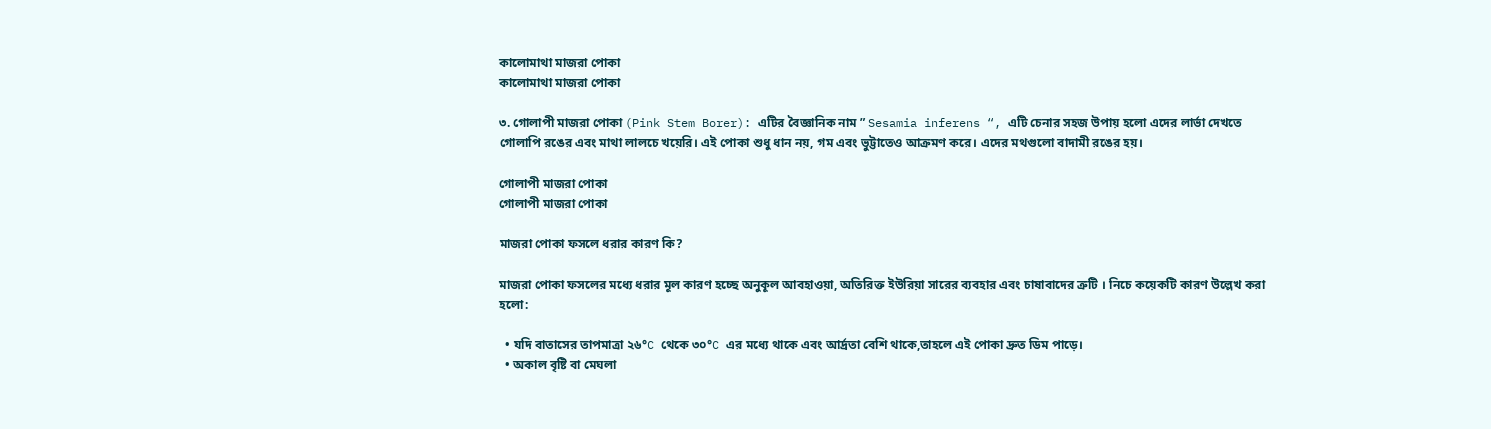কালোমাথা মাজরা পোকা
কালোমাথা মাজরা পোকা

৩. গোলাপী মাজরা পোকা (Pink Stem Borer): এটির বৈজ্ঞানিক নাম ” Sesamia inferens “, এটি চেনার সহজ উপায় হলো এদের লার্ভা দেখতে গোলাপি রঙের এবং মাথা লালচে খয়েরি। এই পোকা শুধু ধান নয়, গম এবং ভুট্টাতেও আক্রমণ করে। এদের মথগুলো বাদামী রঙের হয়।

গোলাপী মাজরা পোকা
গোলাপী মাজরা পোকা

মাজরা পোকা ফসলে ধরার কারণ কি?

মাজরা পোকা ফসলের মধ্যে ধরার মূল কারণ হচ্ছে অনুকূল আবহাওয়া, অতিরিক্ত ইউরিয়া সারের ব্যবহার এবং চাষাবাদের ত্রুটি । নিচে কয়েকটি কারণ উল্লেখ করা হলো:

  • যদি বাতাসের তাপমাত্রা ২৬°C থেকে ৩০°C এর মধ্যে থাকে এবং আর্দ্রতা বেশি থাকে,তাহলে এই পোকা দ্রুত ডিম পাড়ে।
  • অকাল বৃষ্টি বা মেঘলা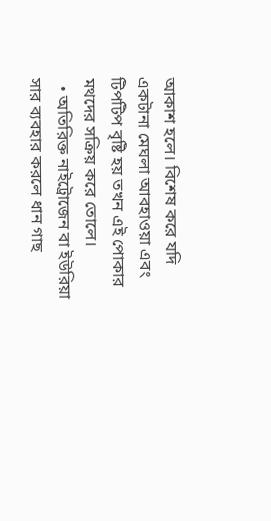আকাশ হলে। বিশেষ করে যদি একটানা মেঘলা আবহাওয়া এবং টিপটিপ বৃষ্টি হয় তখন এই পোকার মথদের সক্রিয় করে তোলে।
  • অতিরিক্ত নাইট্রোজেন বা ইউরিয়া সার ব্যবহার করলে ধান গাছ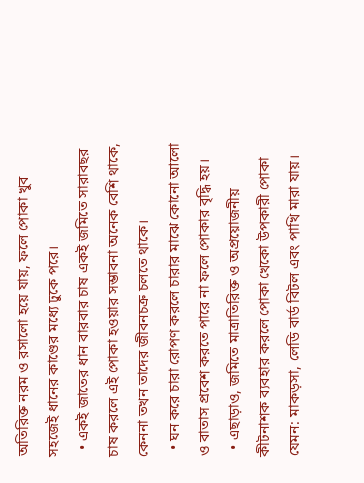অতিরিক্ত নরম ও রসালো হয়ে যায়, ফলে পোকা খুব সহজেই ধানের কাণ্ডের মধ্যে ঢুকে পরে।
  • একই জাতের ধান বারবার চাষ একই জমিতে সারাবছর চাষ করলে এই পোকা হওয়ার সম্ভাবনা অনেক বেশি থাকে, কেননা তখন তাদের জীবনচক্র চলতে থাকে।
  • ঘন করে চারা রোপণ করলে চারার মাঝে কোনো আলো ও বাতাস প্রবেশ করতে পারে না ফলে পোকার বৃদ্ধি হয়।
  • এছাড়াও, জমিতে মাত্রাতিরিক্ত ও অপ্রয়োজনীয় কীটনাশক ব্যবহার করলে পোকা খেকো উপকারী পোকা যেমন: মাকড়সা, লেডি বার্ড বিটল এবং পাখি মারা যায়।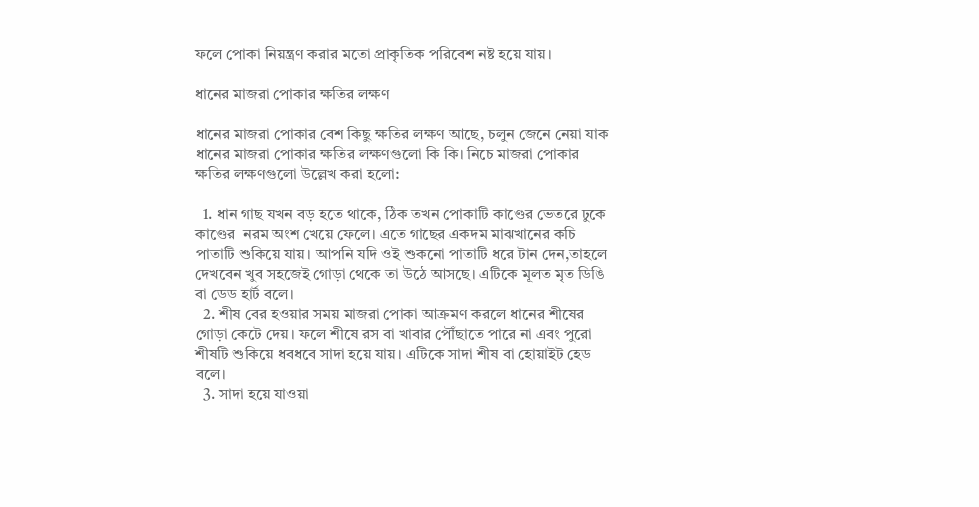ফলে পোকা নিয়ন্ত্রণ করার মতো প্রাকৃতিক পরিবেশ নষ্ট হয়ে যায়।

ধানের মাজরা পোকার ক্ষতির লক্ষণ

ধানের মাজরা পোকার বেশ কিছু ক্ষতির লক্ষণ আছে, চলুন জেনে নেয়া যাক ধানের মাজরা পোকার ক্ষতির লক্ষণগুলো কি কি। নিচে মাজরা পোকার ক্ষতির লক্ষণগুলো উল্লেখ করা হলো:

  1. ধান গাছ যখন বড় হতে থাকে, ঠিক তখন পোকাটি কাণ্ডের ভেতরে ঢুকে কাণ্ডের  নরম অংশ খেয়ে ফেলে। এতে গাছের একদম মাঝখানের কচি পাতাটি শুকিয়ে যায়। আপনি যদি ওই শুকনো পাতাটি ধরে টান দেন,তাহলে দেখবেন খুব সহজেই গোড়া থেকে তা উঠে আসছে। এটিকে মূলত মৃত ডিঙি বা ডেড হার্ট বলে।
  2. শীষ বের হওয়ার সময় মাজরা পোকা আক্রমণ করলে ধানের শীষের গোড়া কেটে দেয়। ফলে শীষে রস বা খাবার পৌঁছাতে পারে না এবং পুরো শীষটি শুকিয়ে ধবধবে সাদা হয়ে যায়। এটিকে সাদা শীষ বা হোয়াইট হেড  বলে।
  3. সাদা হয়ে যাওয়া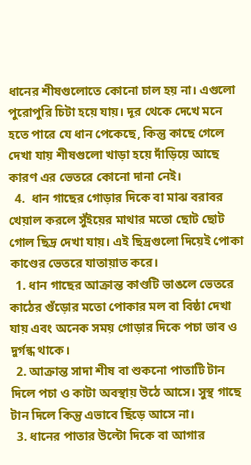ধানের শীষগুলোতে কোনো চাল হয় না। এগুলো পুরোপুরি চিটা হয়ে যায়। দূর থেকে দেখে মনে হতে পারে যে ধান পেকেছে, কিন্তু কাছে গেলে দেখা যায় শীষগুলো খাড়া হয়ে দাঁড়িয়ে আছে কারণ এর ভেতরে কোনো দানা নেই।
  4.  ধান গাছের গোড়ার দিকে বা মাঝ বরাবর খেয়াল করলে সুঁইয়ের মাথার মতো ছোট ছোট গোল ছিদ্র দেখা যায়। এই ছিদ্রগুলো দিয়েই পোকা কাণ্ডের ভেতরে যাতায়াত করে।
  1. ধান গাছের আক্রান্ত কাণ্ডটি ভাঙলে ভেতরে কাঠের গুঁড়োর মতো পোকার মল বা বিষ্ঠা দেখা যায় এবং অনেক সময় গোড়ার দিকে পচা ভাব ও দুর্গন্ধ থাকে।
  2. আক্রান্ত সাদা শীষ বা শুকনো পাতাটি টান দিলে পচা ও কাটা অবস্থায় উঠে আসে। সুস্থ গাছে টান দিলে কিন্তু এভাবে ছিঁড়ে আসে না।
  3. ধানের পাতার উল্টো দিকে বা আগার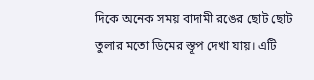দিকে অনেক সময় বাদামী রঙের ছোট ছোট তুলার মতো ডিমের স্তূপ দেখা যায়। এটি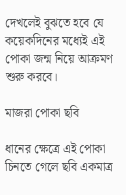দেখলেই বুঝতে হবে যে কয়েকদিনের মধ্যেই এই পোকা জন্ম নিয়ে আক্রমণ শুরু করবে।

মাজরা পোকা ছবি

ধানের ক্ষেত্রে এই পোকা চিনতে গেলে ছবি একমাত্র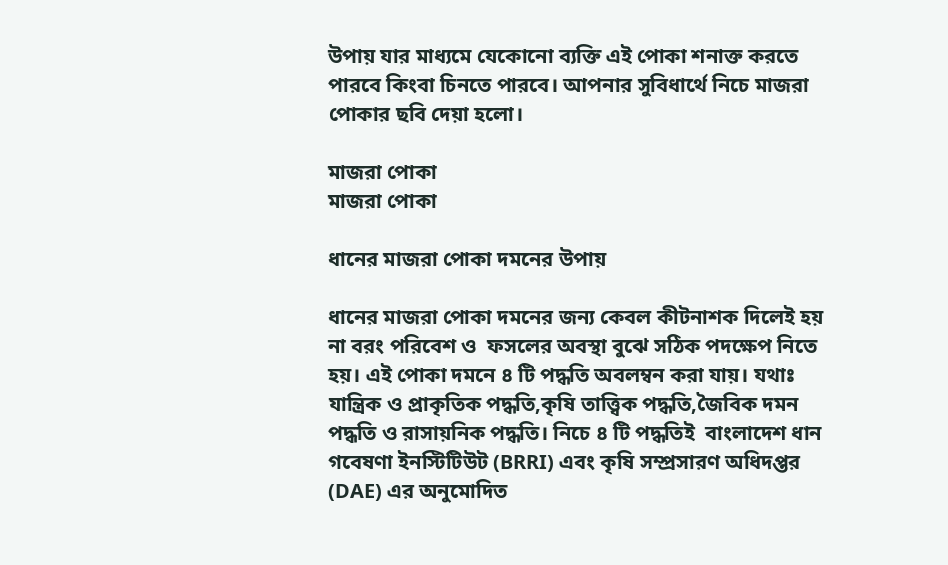উপায় যার মাধ্যমে যেকোনো ব্যক্তি এই পোকা শনাক্ত করতে পারবে কিংবা চিনতে পারবে। আপনার সুবিধার্থে নিচে মাজরা পোকার ছবি দেয়া হলো।

মাজরা পোকা
মাজরা পোকা

ধানের মাজরা পোকা দমনের উপায়

ধানের মাজরা পোকা দমনের জন্য কেবল কীটনাশক দিলেই হয় না বরং পরিবেশ ও  ফসলের অবস্থা বুঝে সঠিক পদক্ষেপ নিতে হয়। এই পোকা দমনে ৪ টি পদ্ধতি অবলম্বন করা যায়। যথাঃ যান্ত্রিক ও প্রাকৃতিক পদ্ধতি,কৃষি তাত্ত্বিক পদ্ধতি,জৈবিক দমন পদ্ধতি ও রাসায়নিক পদ্ধতি। নিচে ৪ টি পদ্ধতিই  বাংলাদেশ ধান গবেষণা ইনস্টিটিউট (BRRI) এবং কৃষি সম্প্রসারণ অধিদপ্তর (DAE) এর অনুমোদিত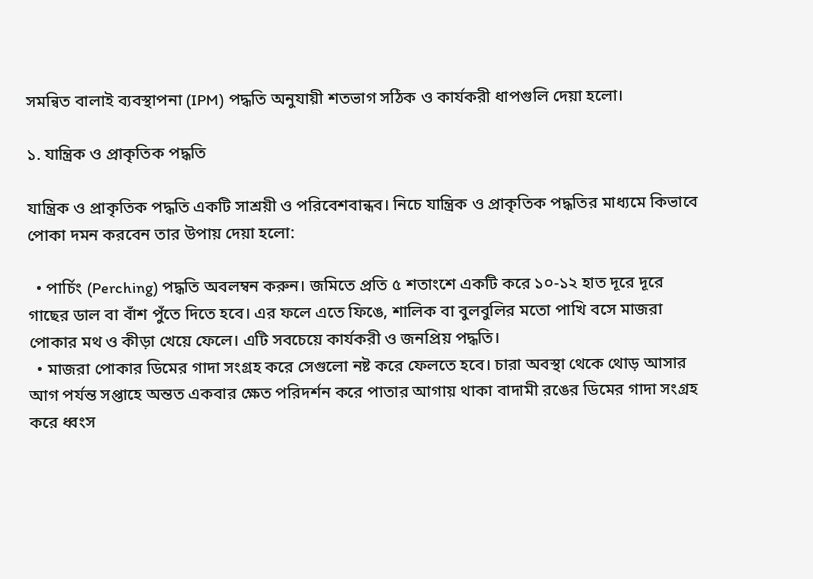সমন্বিত বালাই ব্যবস্থাপনা (IPM) পদ্ধতি অনুযায়ী শতভাগ সঠিক ও কার্যকরী ধাপগুলি দেয়া হলো।

১. যান্ত্রিক ও প্রাকৃতিক পদ্ধতি

যান্ত্রিক ও প্রাকৃতিক পদ্ধতি একটি সাশ্রয়ী ও পরিবেশবান্ধব। নিচে যান্ত্রিক ও প্রাকৃতিক পদ্ধতির মাধ্যমে কিভাবে পোকা দমন করবেন তার উপায় দেয়া হলো:

  • পার্চিং (Perching) পদ্ধতি অবলম্বন করুন। জমিতে প্রতি ৫ শতাংশে একটি করে ১০-১২ হাত দূরে দূরে গাছের ডাল বা বাঁশ পুঁতে দিতে হবে। এর ফলে এতে ফিঙে, শালিক বা বুলবুলির মতো পাখি বসে মাজরা পোকার মথ ও কীড়া খেয়ে ফেলে। এটি সবচেয়ে কার্যকরী ও জনপ্রিয় পদ্ধতি।
  • মাজরা পোকার ডিমের গাদা সংগ্রহ করে সেগুলো নষ্ট করে ফেলতে হবে। চারা অবস্থা থেকে থোড় আসার আগ পর্যন্ত সপ্তাহে অন্তত একবার ক্ষেত পরিদর্শন করে পাতার আগায় থাকা বাদামী রঙের ডিমের গাদা সংগ্রহ করে ধ্বংস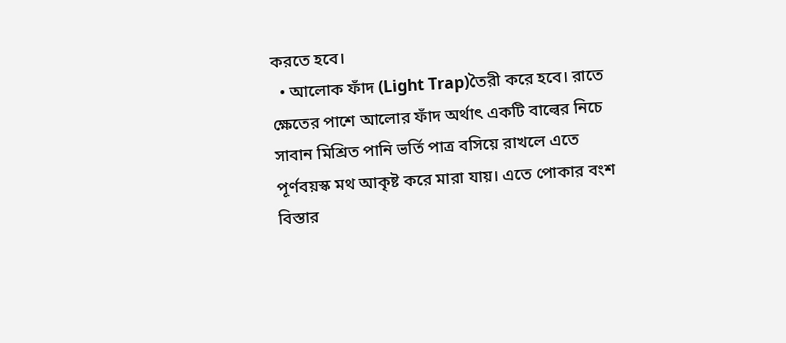করতে হবে।
  • আলোক ফাঁদ (Light Trap)তৈরী করে হবে। রাতে ক্ষেতের পাশে আলোর ফাঁদ অর্থাৎ একটি বাল্বের নিচে সাবান মিশ্রিত পানি ভর্তি পাত্র বসিয়ে রাখলে এতে পূর্ণবয়স্ক মথ আকৃষ্ট করে মারা যায়। এতে পোকার বংশ বিস্তার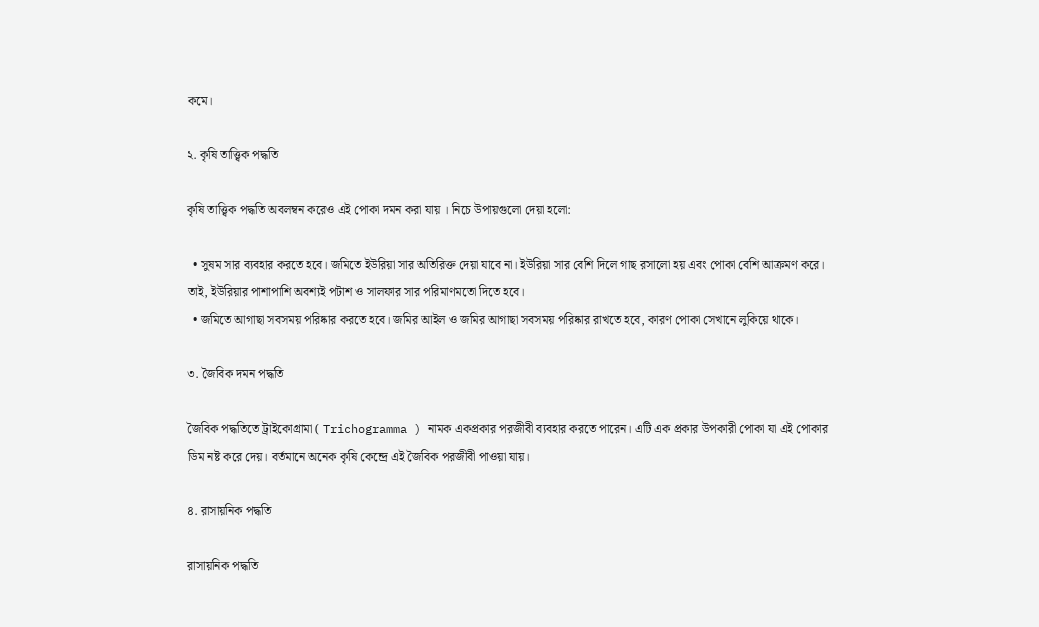কমে।

২. কৃষি তাত্ত্বিক পদ্ধতি

কৃষি তাত্ত্বিক পদ্ধতি অবলম্বন করেও এই পোকা দমন করা যায় । নিচে উপায়গুলো দেয়া হলো:

  • সুষম সার ব্যবহার করতে হবে। জমিতে ইউরিয়া সার অতিরিক্ত দেয়া যাবে না। ইউরিয়া সার বেশি দিলে গাছ রসালো হয় এবং পোকা বেশি আক্রমণ করে। তাই, ইউরিয়ার পাশাপাশি অবশ্যই পটাশ ও সালফার সার পরিমাণমতো দিতে হবে।
  • জমিতে আগাছা সবসময় পরিষ্কার করতে হবে। জমির আইল ও জমির আগাছা সবসময় পরিষ্কার রাখতে হবে, কারণ পোকা সেখানে লুকিয়ে থাকে।

৩. জৈবিক দমন পদ্ধতি

জৈবিক পদ্ধতিতে ট্রাইকোগ্রামা ( Trichogramma ) নামক একপ্রকার পরজীবী ব্যবহার করতে পারেন। এটি এক প্রকার উপকারী পোকা যা এই পোকার ডিম নষ্ট করে দেয়। বর্তমানে অনেক কৃষি কেন্দ্রে এই জৈবিক পরজীবী পাওয়া যায়।

৪. রাসায়নিক পদ্ধতি

রাসায়নিক পদ্ধতি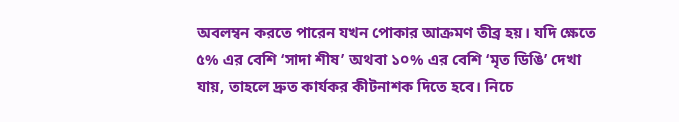অবলম্বন করতে পারেন যখন পোকার আক্রমণ তীব্র হয়। যদি ক্ষেতে ৫% এর বেশি ‘সাদা শীষ’ অথবা ১০% এর বেশি ‘মৃত ডিঙি’ দেখা যায়, তাহলে দ্রুত কার্যকর কীটনাশক দিতে হবে। নিচে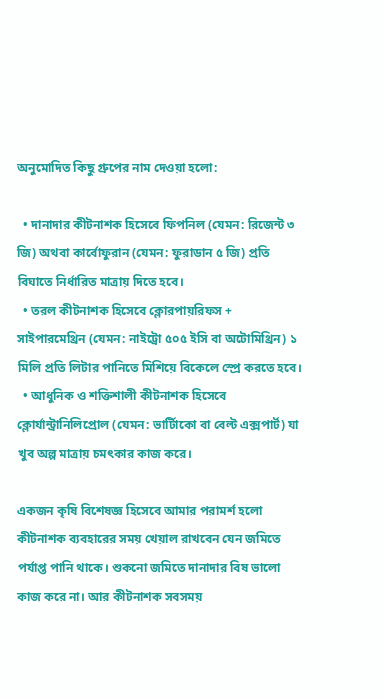অনুমোদিত কিছু গ্রুপের নাম দেওয়া হলো:

  • দানাদার কীটনাশক হিসেবে ফিপনিল (যেমন: রিজেন্ট ৩ জি) অথবা কার্বোফুরান (যেমন: ফুরাডান ৫ জি) প্রতি বিঘাতে নির্ধারিত মাত্রায় দিতে হবে।
  • তরল কীটনাশক হিসেবে ক্লোরপায়রিফস + সাইপারমেথ্রিন (যেমন: নাইট্রো ৫০৫ ইসি বা অটোমিথ্রিন) ১ মিলি প্রতি লিটার পানিতে মিশিয়ে বিকেলে স্প্রে করতে হবে।
  • আধুনিক ও শক্তিশালী কীটনাশক হিসেবে ক্লোর্যান্ট্রানিলিপ্রোল (যেমন: ভার্টিাকো বা বেল্ট এক্সপার্ট) যা খুব অল্প মাত্রায় চমৎকার কাজ করে।

একজন কৃষি বিশেষজ্ঞ হিসেবে আমার পরামর্শ হলো কীটনাশক ব্যবহারের সময় খেয়াল রাখবেন যেন জমিতে পর্যাপ্ত পানি থাকে। শুকনো জমিতে দানাদার বিষ ভালো কাজ করে না। আর কীটনাশক সবসময়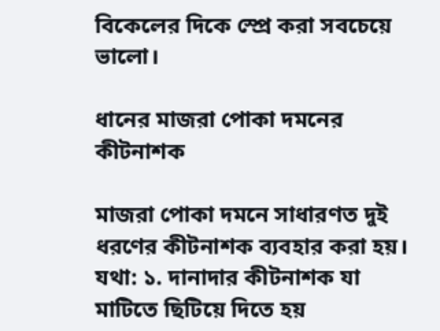বিকেলের দিকে স্প্রে করা সবচেয়ে ভালো।

ধানের মাজরা পোকা দমনের কীটনাশক

মাজরা পোকা দমনে সাধারণত দুই ধরণের কীটনাশক ব্যবহার করা হয়। যথা: ১. দানাদার কীটনাশক যা মাটিতে ছিটিয়ে দিতে হয়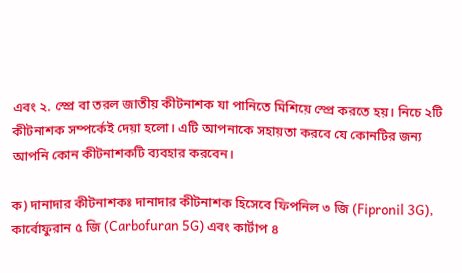এবং ২. স্প্রে বা তরল জাতীয় কীটনাশক যা পানিতে মিশিয়ে স্প্রে করতে হয়। নিচে ২টি কীটনাশক সম্পর্কেই দেয়া হলো। এটি আপনাকে সহায়তা করবে যে কোনটির জন্য আপনি কোন কীটনাশকটি ব্যবহার করবেন।

ক) দানাদার কীটনাশকঃ দানাদার কীটনাশক হিসেবে ফিপনিল ৩ জি (Fipronil 3G), কার্বোফুরান ৫ জি (Carbofuran 5G) এবং কার্টাপ ৪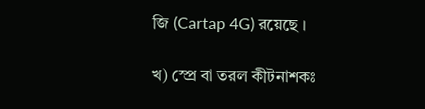জি (Cartap 4G) রয়েছে ।

খ) স্প্রে বা তরল কীটনাশকঃ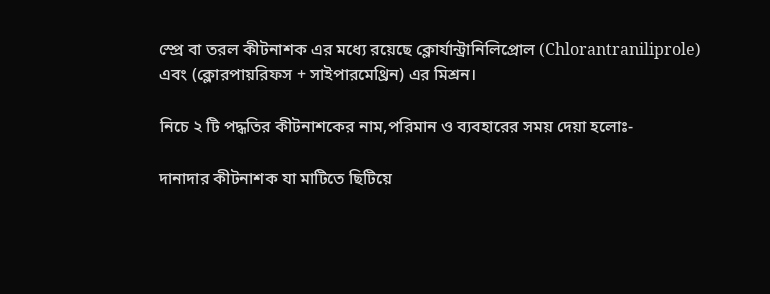স্প্রে বা তরল কীটনাশক এর মধ্যে রয়েছে ক্লোর্যান্ট্রানিলিপ্রোল (Chlorantraniliprole) এবং (ক্লোরপায়রিফস + সাইপারমেথ্রিন) এর মিশ্রন।

নিচে ২ টি পদ্ধতির কীটনাশকের নাম,পরিমান ও ব্যবহারের সময় দেয়া হলোঃ-

দানাদার কীটনাশক যা মাটিতে ছিটিয়ে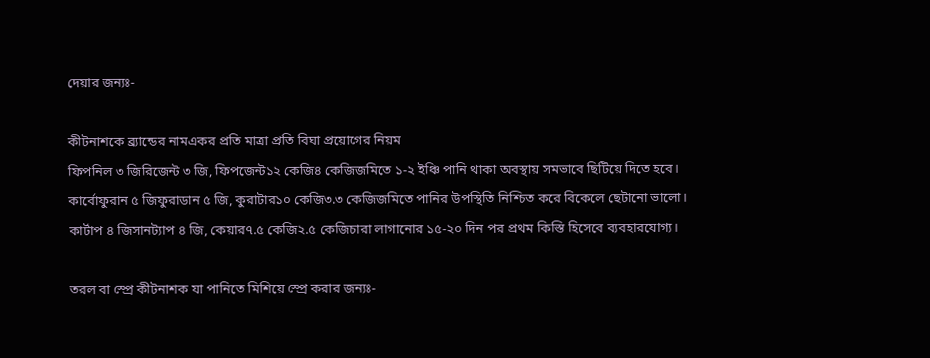দেয়ার জন্যঃ-

কীটনাশকে ব্র্যান্ডের নামএকর প্রতি মাত্রা প্রতি বিঘা প্রয়োগের নিয়ম
ফিপনিল ৩ জিরিজেন্ট ৩ জি, ফিপজেন্ট১২ কেজি৪ কেজিজমিতে ১-২ ইঞ্চি পানি থাকা অবস্থায় সমভাবে ছিটিয়ে দিতে হবে।
কার্বোফুরান ৫ জিফুরাডান ৫ জি, কুরাটার১০ কেজি৩.৩ কেজিজমিতে পানির উপস্থিতি নিশ্চিত করে বিকেলে ছেটানো ভালো।
কার্টাপ ৪ জিসানট্যাপ ৪ জি, কেয়ার৭.৫ কেজি২.৫ কেজিচারা লাগানোর ১৫-২০ দিন পর প্রথম কিস্তি হিসেবে ব্যবহারযোগ্য।

তরল বা স্প্রে কীটনাশক যা পানিতে মিশিয়ে স্প্রে করার জন্যঃ-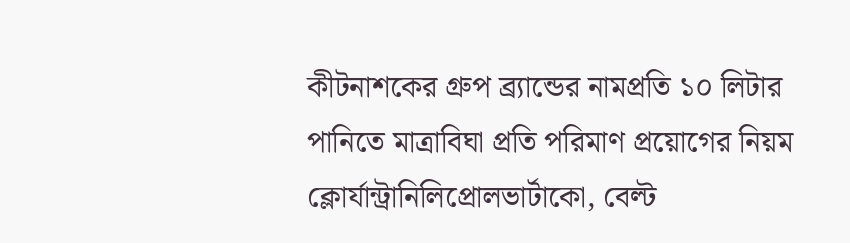কীটনাশকের গ্রুপ ব্র্যান্ডের নামপ্রতি ১০ লিটার পানিতে মাত্রাবিঘা প্রতি পরিমাণ প্রয়োগের নিয়ম
ক্লোর্যান্ট্রানিলিপ্রোলভার্টাকো, বেল্ট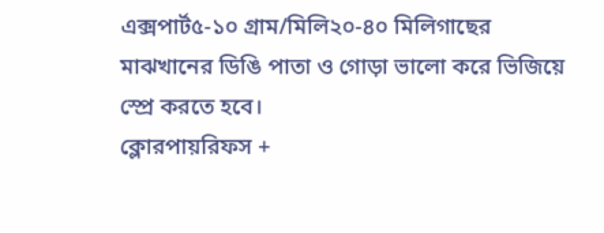এক্সপার্ট৫-১০ গ্রাম/মিলি২০-৪০ মিলিগাছের মাঝখানের ডিঙি পাতা ও গোড়া ভালো করে ভিজিয়ে স্প্রে করতে হবে।
ক্লোরপায়রিফস +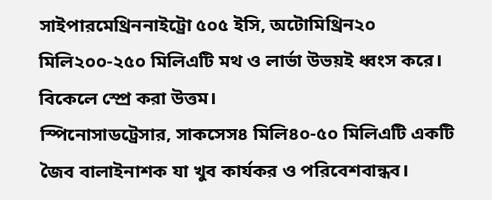সাইপারমেথ্রিননাইট্রো ৫০৫ ইসি, অটোমিথ্রিন২০ মিলি২০০-২৫০ মিলিএটি মথ ও লার্ভা উভয়ই ধ্বংস করে। বিকেলে স্প্রে করা উত্তম।
স্পিনোসাডট্রেসার, সাকসেস৪ মিলি৪০-৫০ মিলিএটি একটি জৈব বালাইনাশক যা খুব কার্যকর ও পরিবেশবান্ধব।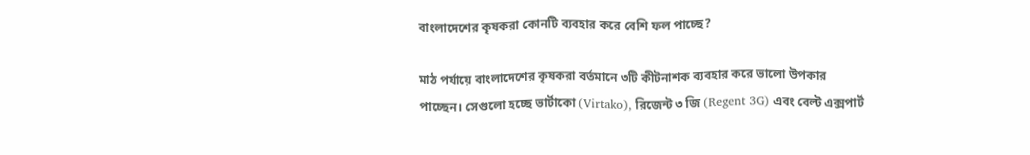বাংলাদেশের কৃষকরা কোনটি ব্যবহার করে বেশি ফল পাচ্ছে?

মাঠ পর্যায়ে বাংলাদেশের কৃষকরা বর্তমানে ৩টি কীটনাশক ব্যবহার করে ভালো উপকার পাচ্ছেন। সেগুলো হচ্ছে ভার্টাকো (Virtako), রিজেন্ট ৩ জি (Regent 3G) এবং বেল্ট এক্সপার্ট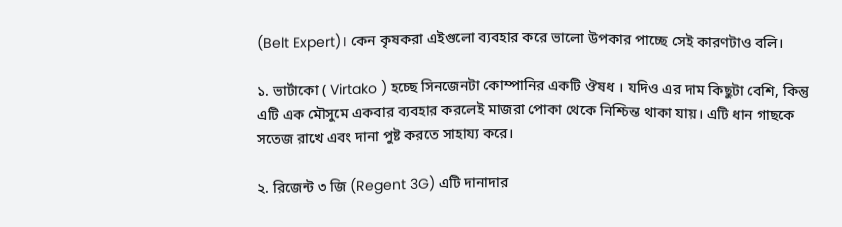(Belt Expert)। কেন কৃষকরা এইগুলো ব্যবহার করে ভালো উপকার পাচ্ছে সেই কারণটাও বলি।

১. ভার্টাকো ( Virtako ) হচ্ছে সিনজেনটা কোম্পানির একটি ঔষধ । যদিও এর দাম কিছুটা বেশি, কিন্তু এটি এক মৌসুমে একবার ব্যবহার করলেই মাজরা পোকা থেকে নিশ্চিন্ত থাকা যায়। এটি ধান গাছকে সতেজ রাখে এবং দানা পুষ্ট করতে সাহায্য করে।

২. রিজেন্ট ৩ জি (Regent 3G) এটি দানাদার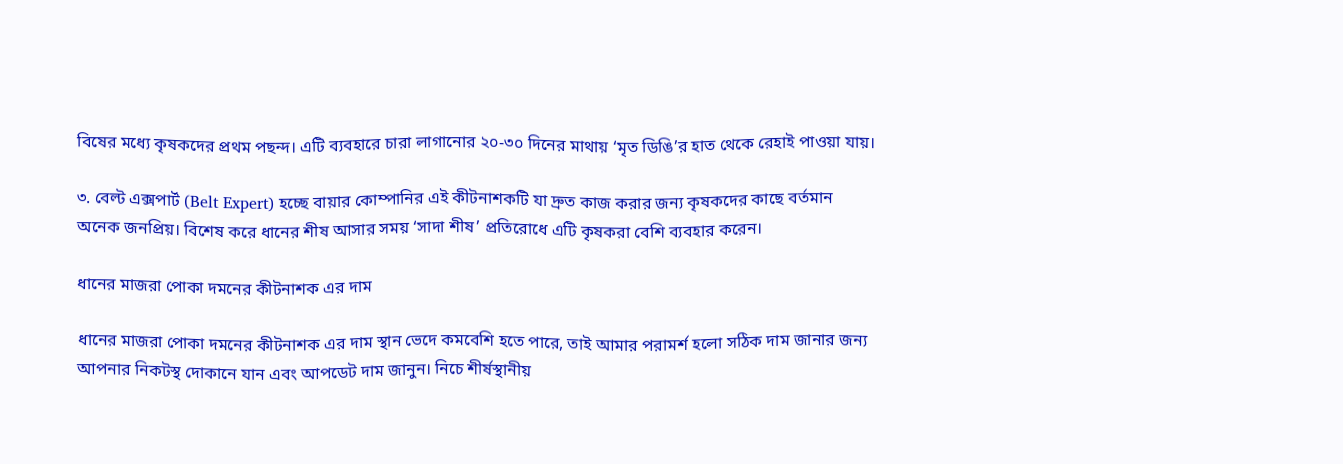বিষের মধ্যে কৃষকদের প্রথম পছন্দ। এটি ব্যবহারে চারা লাগানোর ২০-৩০ দিনের মাথায় ‘মৃত ডিঙি’র হাত থেকে রেহাই পাওয়া যায়।

৩. বেল্ট এক্সপার্ট (Belt Expert) হচ্ছে বায়ার কোম্পানির এই কীটনাশকটি যা দ্রুত কাজ করার জন্য কৃষকদের কাছে বর্তমান অনেক জনপ্রিয়। বিশেষ করে ধানের শীষ আসার সময় ‘সাদা শীষ’ প্রতিরোধে এটি কৃষকরা বেশি ব্যবহার করেন।

ধানের মাজরা পোকা দমনের কীটনাশক এর দাম

ধানের মাজরা পোকা দমনের কীটনাশক এর দাম স্থান ভেদে কমবেশি হতে পারে, তাই আমার পরামর্শ হলো সঠিক দাম জানার জন্য আপনার নিকটস্থ দোকানে যান এবং আপডেট দাম জানুন। নিচে শীর্ষস্থানীয়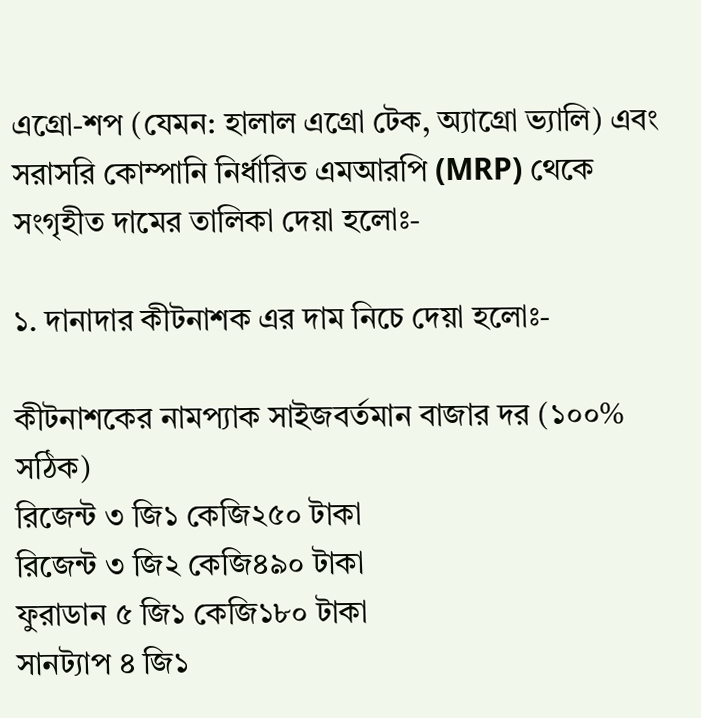এগ্রো-শপ (যেমন: হালাল এগ্রো টেক, অ্যাগ্রো ভ্যালি) এবং সরাসরি কোম্পানি নির্ধারিত এমআরপি (MRP) থেকে সংগৃহীত দামের তালিকা দেয়া হলোঃ-

১. দানাদার কীটনাশক এর দাম নিচে দেয়া হলোঃ-

কীটনাশকের নামপ্যাক সাইজবর্তমান বাজার দর (১০০% সঠিক)
রিজেন্ট ৩ জি১ কেজি২৫০ টাকা
রিজেন্ট ৩ জি২ কেজি৪৯০ টাকা
ফুরাডান ৫ জি১ কেজি১৮০ টাকা
সানট্যাপ ৪ জি১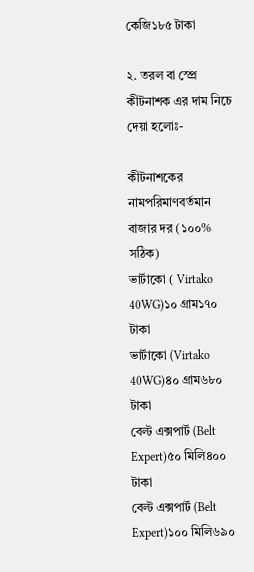কেজি১৮৫ টাকা

২. তরল বা স্প্রে কীটনাশক এর দাম নিচে দেয়া হলোঃ-

কীটনাশকের নামপরিমাণবর্তমান বাজার দর (১০০% সঠিক)
ভার্টাকো ( Virtako 40WG)১০ গ্রাম১৭০ টাকা
ভার্টাকো (Virtako 40WG)৪০ গ্রাম৬৮০ টাকা
বেল্ট এক্সপার্ট (Belt Expert)৫০ মিলি৪০০ টাকা
বেল্ট এক্সপার্ট (Belt Expert)১০০ মিলি৬৯০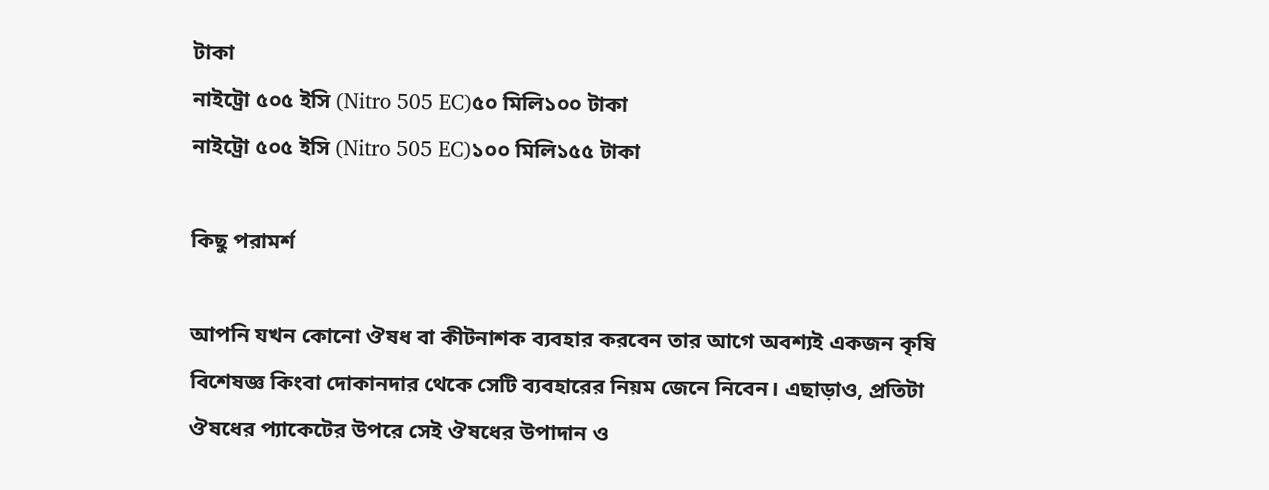টাকা
নাইট্রো ৫০৫ ইসি (Nitro 505 EC)৫০ মিলি১০০ টাকা
নাইট্রো ৫০৫ ইসি (Nitro 505 EC)১০০ মিলি১৫৫ টাকা

কিছু পরামর্শ

আপনি যখন কোনো ঔষধ বা কীটনাশক ব্যবহার করবেন তার আগে অবশ্যই একজন কৃষি বিশেষজ্ঞ কিংবা দোকানদার থেকে সেটি ব্যবহারের নিয়ম জেনে নিবেন। এছাড়াও, প্রতিটা ঔষধের প্যাকেটের উপরে সেই ঔষধের উপাদান ও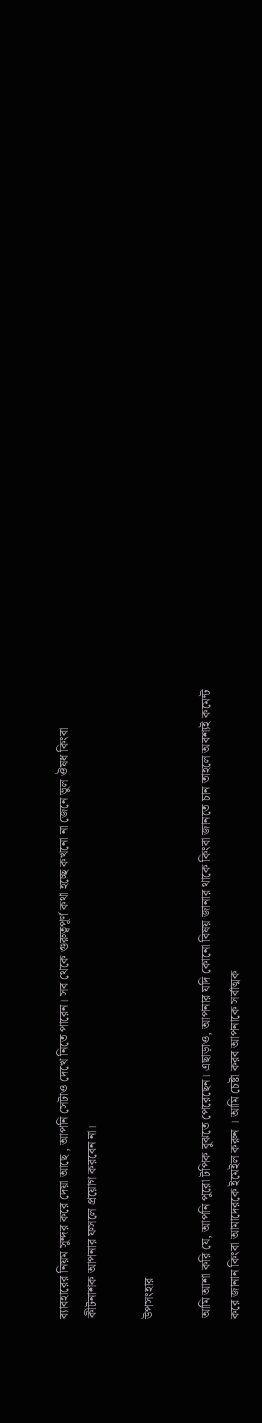ব্যাবহারের নিয়ম সুন্দর করে দেয়া আছে , আপনি সেটাও দেখে নিতে পারেন। সব থেকে গুরুত্বপূর্ণ কথা হচ্ছে কখনো না জেনে ভুল ঔষধ কিংবা কীটনাশক আপনার ফসলে প্রয়োগ করবেন না।

উপসংহার

আমি আশা করি যে, আপনি পুরো টপিক বুঝতে পেরেছেন। এছাড়াও, আপনার যদি কোনো বিষয় জানার থাকে কিংবা জানতে চান তাহলে অবশ্যই কমেন্ট করে জানান কিংবা আমাদেরকে ইমেইল করুন । আমি চেষ্টা করব আপনাকে সর্বাত্মক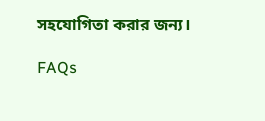সহযোগিতা করার জন্য।

FAQs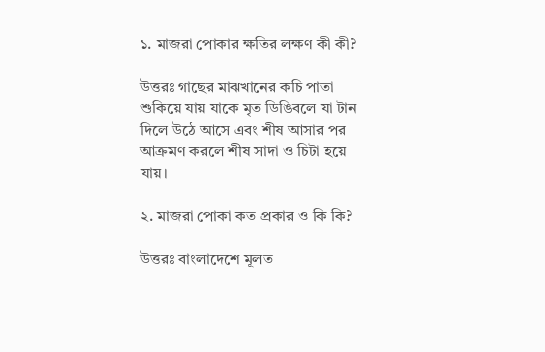১. মাজরা পোকার ক্ষতির লক্ষণ কী কী?

উত্তরঃ গাছের মাঝখানের কচি পাতা শুকিয়ে যায় যাকে মৃত ডিঙিবলে যা টান দিলে উঠে আসে এবং শীষ আসার পর আক্রমণ করলে শীষ সাদা ও চিটা হয়ে যায়।

২. মাজরা পোকা কত প্রকার ও কি কি?

উত্তরঃ বাংলাদেশে মূলত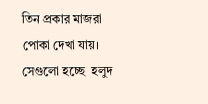তিন প্রকার মাজরা পোকা দেখা যায়। সেগুলো হচ্ছে  হলুদ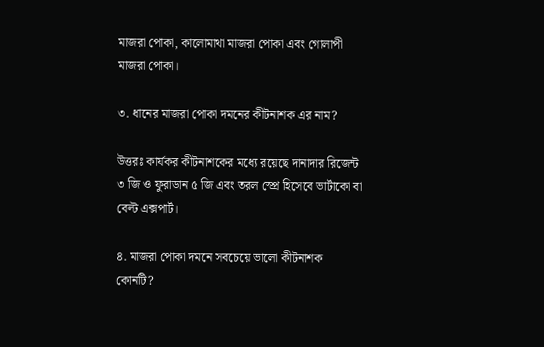মাজরা পোকা, কালোমাথা মাজরা পোকা এবং গোলাপী মাজরা পোকা।

৩. ধানের মাজরা পোকা দমনের কীটনাশক এর নাম?

উত্তরঃ কার্যকর কীটনাশকের মধ্যে রয়েছে দানাদার রিজেন্ট ৩ জি ও ফুরাডান ৫ জি এবং তরল স্প্রে হিসেবে ভার্টাকো বা বেল্ট এক্সপার্ট।

৪. মাজরা পোকা দমনে সবচেয়ে ভালো কীটনাশক কোনটি?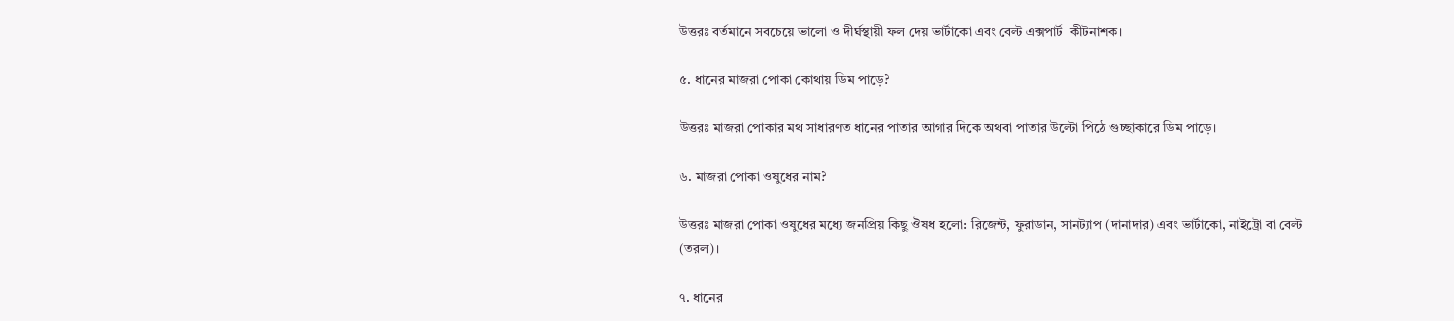উত্তরঃ বর্তমানে সবচেয়ে ভালো ও দীর্ঘস্থায়ী ফল দেয় ভার্টাকো এবং বেল্ট এক্সপার্ট  কীটনাশক।

৫. ধানের মাজরা পোকা কোথায় ডিম পাড়ে?

উত্তরঃ মাজরা পোকার মথ সাধারণত ধানের পাতার আগার দিকে অথবা পাতার উল্টো পিঠে গুচ্ছাকারে ডিম পাড়ে।

৬. মাজরা পোকা ওষুধের নাম?

উত্তরঃ মাজরা পোকা ওষুধের মধ্যে জনপ্রিয় কিছু ঔষধ হলো: রিজেন্ট, ফুরাডান, সানট্যাপ (দানাদার) এবং ভার্টাকো, নাইট্রো বা বেল্ট (তরল)।

৭. ধানের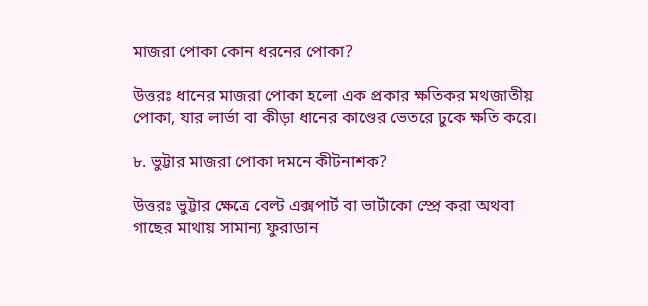মাজরা পোকা কোন ধরনের পোকা?

উত্তরঃ ধানের মাজরা পোকা হলো এক প্রকার ক্ষতিকর মথজাতীয় পোকা, যার লার্ভা বা কীড়া ধানের কাণ্ডের ভেতরে ঢুকে ক্ষতি করে।

৮. ভুট্টার মাজরা পোকা দমনে কীটনাশক?

উত্তরঃ ভুট্টার ক্ষেত্রে বেল্ট এক্সপার্ট বা ভার্টাকো স্প্রে করা অথবা গাছের মাথায় সামান্য ফুরাডান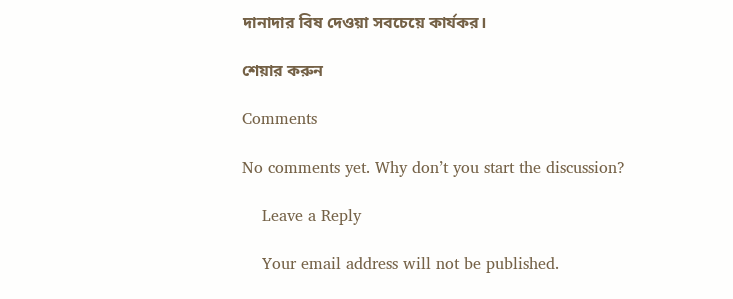দানাদার বিষ দেওয়া সবচেয়ে কার্যকর।

শেয়ার করুন

Comments

No comments yet. Why don’t you start the discussion?

    Leave a Reply

    Your email address will not be published.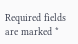Required fields are marked *